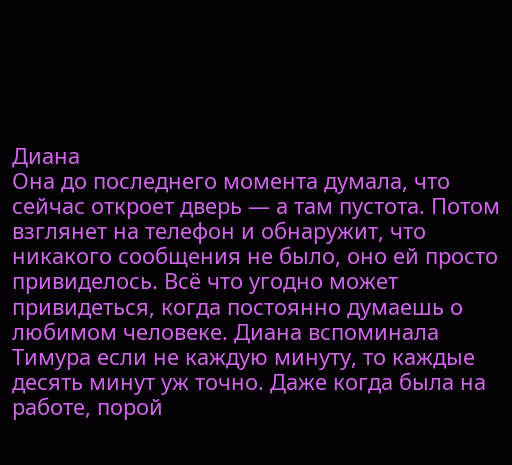Диана
Она до последнего момента думала, что сейчас откроет дверь — а там пустота. Потом взглянет на телефон и обнаружит, что никакого сообщения не было, оно ей просто привиделось. Всё что угодно может привидеться, когда постоянно думаешь о любимом человеке. Диана вспоминала Тимура если не каждую минуту, то каждые десять минут уж точно. Даже когда была на работе, порой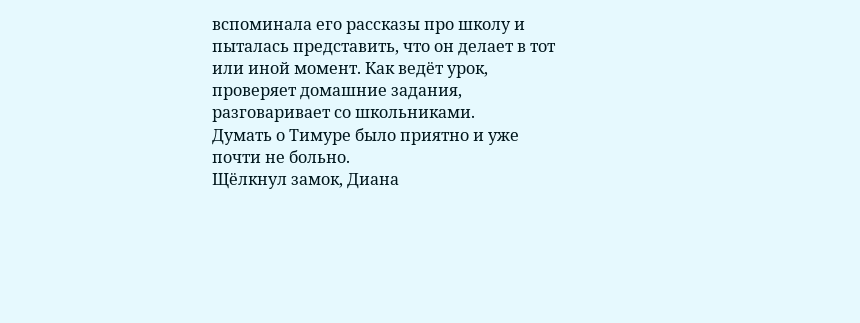вспоминала его рассказы про школу и пыталась представить, что он делает в тот или иной момент. Как ведёт урок, проверяет домашние задания, разговаривает со школьниками.
Думать о Тимуре было приятно и уже почти не больно.
Щёлкнул замок, Диана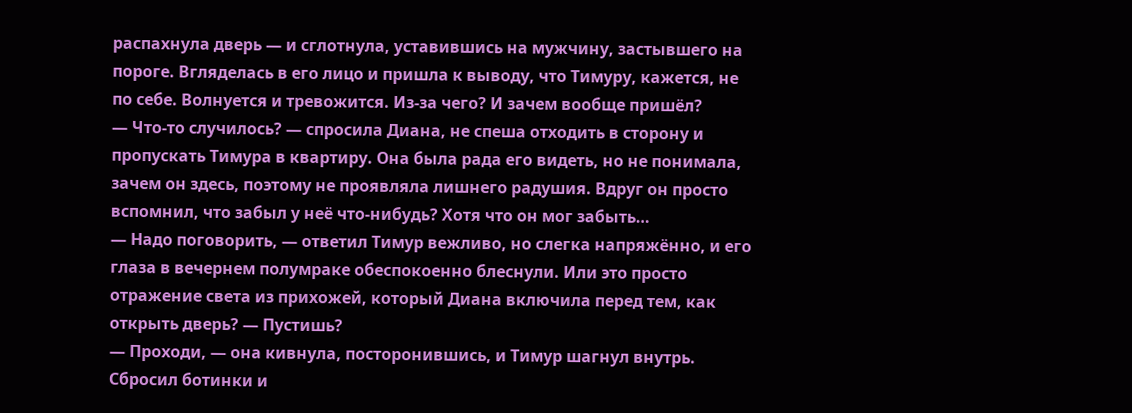распахнула дверь — и сглотнула, уставившись на мужчину, застывшего на пороге. Вгляделась в его лицо и пришла к выводу, что Тимуру, кажется, не по себе. Волнуется и тревожится. Из-за чего? И зачем вообще пришёл?
— Что-то случилось? — спросила Диана, не спеша отходить в сторону и пропускать Тимура в квартиру. Она была рада его видеть, но не понимала, зачем он здесь, поэтому не проявляла лишнего радушия. Вдруг он просто вспомнил, что забыл у неё что-нибудь? Хотя что он мог забыть…
— Надо поговорить, — ответил Тимур вежливо, но слегка напряжённо, и его глаза в вечернем полумраке обеспокоенно блеснули. Или это просто отражение света из прихожей, который Диана включила перед тем, как открыть дверь? — Пустишь?
— Проходи, — она кивнула, посторонившись, и Тимур шагнул внутрь. Сбросил ботинки и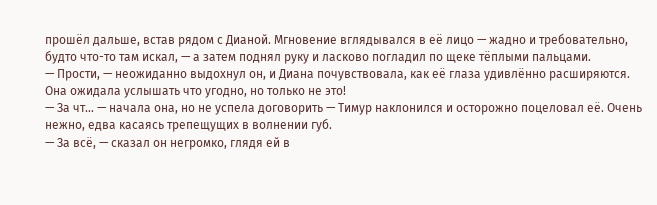прошёл дальше, встав рядом с Дианой. Мгновение вглядывался в её лицо — жадно и требовательно, будто что-то там искал, — а затем поднял руку и ласково погладил по щеке тёплыми пальцами.
— Прости, — неожиданно выдохнул он, и Диана почувствовала, как её глаза удивлённо расширяются.
Она ожидала услышать что угодно, но только не это!
— За чт… — начала она, но не успела договорить — Тимур наклонился и осторожно поцеловал её. Очень нежно, едва касаясь трепещущих в волнении губ.
— За всё, — сказал он негромко, глядя ей в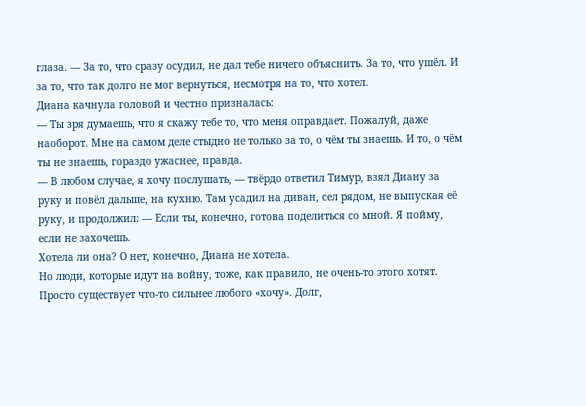глаза. — За то, что сразу осудил, не дал тебе ничего объяснить. За то, что ушёл. И за то, что так долго не мог вернуться, несмотря на то, что хотел.
Диана качнула головой и честно призналась:
— Ты зря думаешь, что я скажу тебе то, что меня оправдает. Пожалуй, даже наоборот. Мне на самом деле стыдно не только за то, о чём ты знаешь. И то, о чём ты не знаешь, гораздо ужаснее, правда.
— В любом случае, я хочу послушать, — твёрдо ответил Тимур, взял Диану за руку и повёл дальше, на кухню. Там усадил на диван, сел рядом, не выпуская её руку, и продолжил: — Если ты, конечно, готова поделиться со мной. Я пойму, если не захочешь.
Хотела ли она? О нет, конечно, Диана не хотела.
Но люди, которые идут на войну, тоже, как правило, не очень-то этого хотят. Просто существует что-то сильнее любого «хочу». Долг,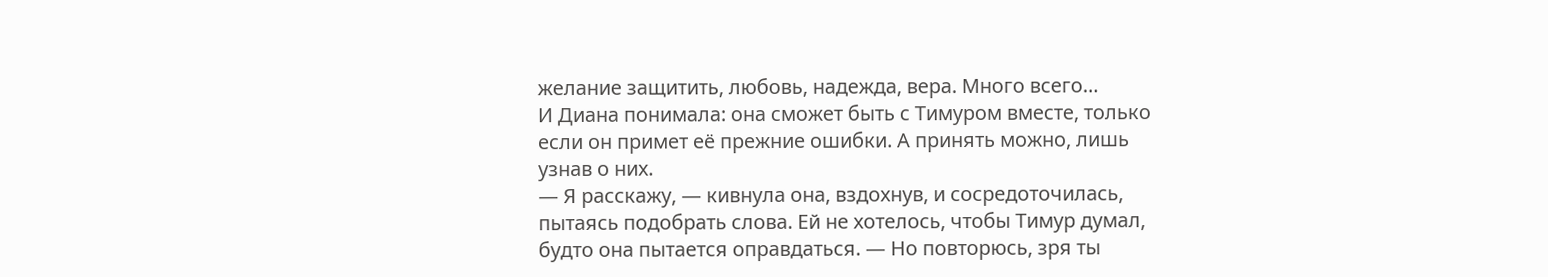желание защитить, любовь, надежда, вера. Много всего…
И Диана понимала: она сможет быть с Тимуром вместе, только если он примет её прежние ошибки. А принять можно, лишь узнав о них.
— Я расскажу, — кивнула она, вздохнув, и сосредоточилась, пытаясь подобрать слова. Ей не хотелось, чтобы Тимур думал, будто она пытается оправдаться. — Но повторюсь, зря ты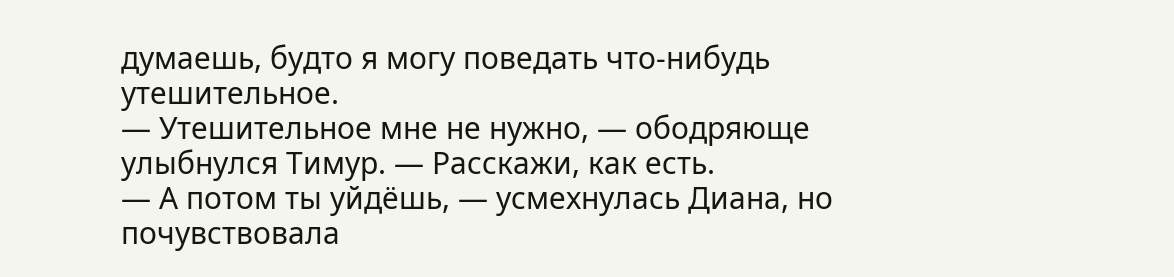думаешь, будто я могу поведать что-нибудь утешительное.
— Утешительное мне не нужно, — ободряюще улыбнулся Тимур. — Расскажи, как есть.
— А потом ты уйдёшь, — усмехнулась Диана, но почувствовала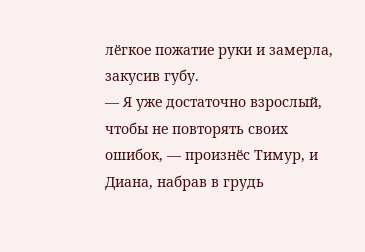лёгкое пожатие руки и замерла, закусив губу.
— Я уже достаточно взрослый, чтобы не повторять своих ошибок, — произнёс Тимур, и Диана, набрав в грудь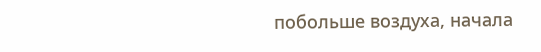побольше воздуха, начала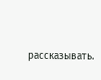рассказывать.